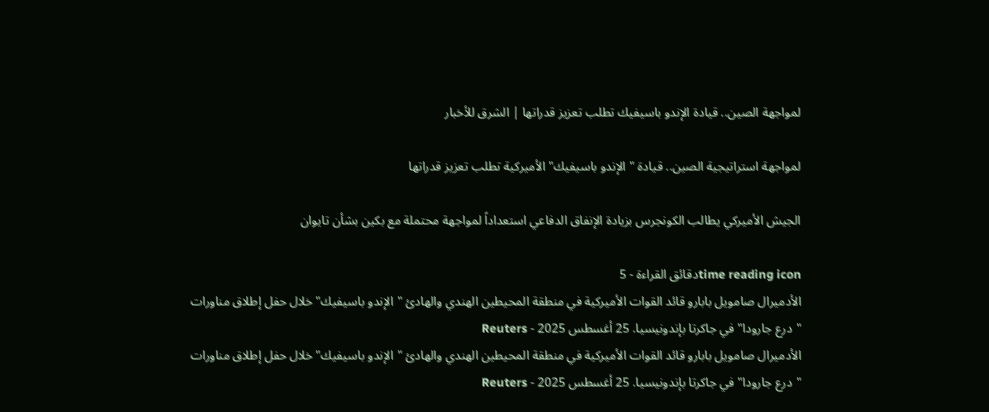لمواجهة الصين.. قيادة الإندو باسيفيك تطلب تعزيز قدراتها | الشرق للأخبار

لمواجهة استراتيجية الصين.. قيادة "الإندو باسيفيك" الأميركية تطلب تعزيز قدراتها

الجيش الأميركي يطالب الكونجرس بزيادة الإنفاق الدفاعي استعداداً لمواجهة محتملة مع بكين بشأن تايوان

time reading iconدقائق القراءة - 5
الأدميرال صامويل بابارو قائد القوات الأميركية في منطقة المحيطين الهندي والهادئ "الإندو باسيفيك" خلال حفل إطلاق مناورات "درع جارودا" في جاكرتا بإندونيسيا. 25 أغسطس 2025 - Reuters
الأدميرال صامويل بابارو قائد القوات الأميركية في منطقة المحيطين الهندي والهادئ "الإندو باسيفيك" خلال حفل إطلاق مناورات "درع جارودا" في جاكرتا بإندونيسيا. 25 أغسطس 2025 - Reuters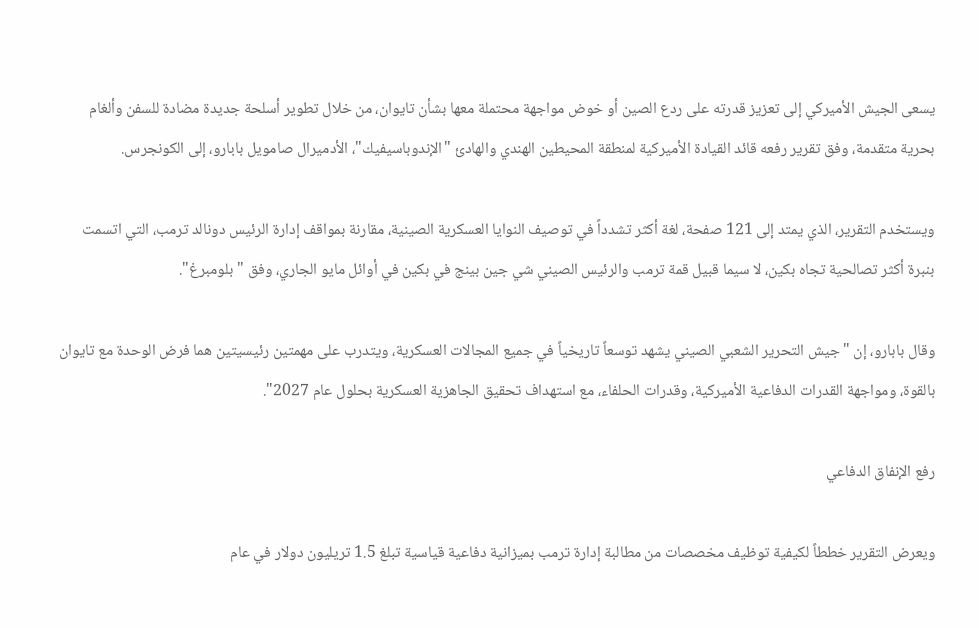يسعى الجيش الأميركي إلى تعزيز قدرته على ردع الصين أو خوض مواجهة محتملة معها بشأن تايوان، من خلال تطوير أسلحة جديدة مضادة للسفن وألغام بحرية متقدمة، وفق تقرير رفعه قائد القيادة الأميركية لمنطقة المحيطين الهندي والهادئ "الإندوباسيفيك"، الأدميرال صامويل بابارو، إلى الكونجرس.

ويستخدم التقرير، الذي يمتد إلى 121 صفحة، لغة أكثر تشدداً في توصيف النوايا العسكرية الصينية، مقارنة بمواقف إدارة الرئيس دونالد ترمب، التي اتسمت بنبرة أكثر تصالحية تجاه بكين، لا سيما قبيل قمة ترمب والرئيس الصيني شي جين بينج في بكين في أوائل مايو الجاري، وفق "بلومبرغ".

وقال بابارو، إن "جيش التحرير الشعبي الصيني يشهد توسعاً تاريخياً في جميع المجالات العسكرية، ويتدرب على مهمتين رئيسيتين هما فرض الوحدة مع تايوان بالقوة، ومواجهة القدرات الدفاعية الأميركية، وقدرات الحلفاء، مع استهداف تحقيق الجاهزية العسكرية بحلول عام 2027".

رفع الإنفاق الدفاعي

ويعرض التقرير خططاً لكيفية توظيف مخصصات من مطالبة إدارة ترمب بميزانية دفاعية قياسية تبلغ 1.5 تريليون دولار في عام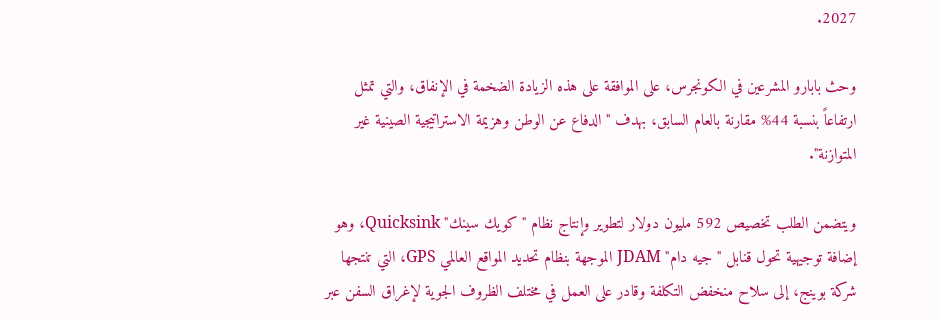2027.

وحث بابارو المشرعين في الكونجرس، على الموافقة على هذه الزيادة الضخمة في الإنفاق، والتي تمثل ارتفاعاً بنسبة 44% مقارنة بالعام السابق، بهدف "الدفاع عن الوطن وهزيمة الاستراتيجية الصينية غير المتوازنة".

ويتضمن الطلب تخصيص 592 مليون دولار لتطوير وإنتاج نظام "كويك سينك" Quicksink، وهو إضافة توجيهية تحول قنابل "جيه دام" JDAM الموجهة بنظام تحديد المواقع العالمي GPS، التي تنتجها شركة بوينج، إلى سلاح منخفض التكلفة وقادر على العمل في مختلف الظروف الجوية لإغراق السفن عبر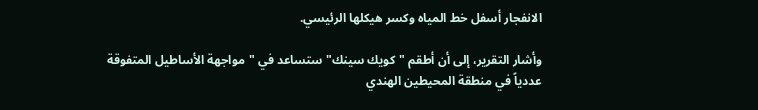الانفجار أسفل خط المياه وكسر هيكلها الرئيسي.

وأشار التقرير، إلى أن أطقم "كويك سينك" ستساعد في "مواجهة الأساطيل المتفوقة عددياً في منطقة المحيطين الهندي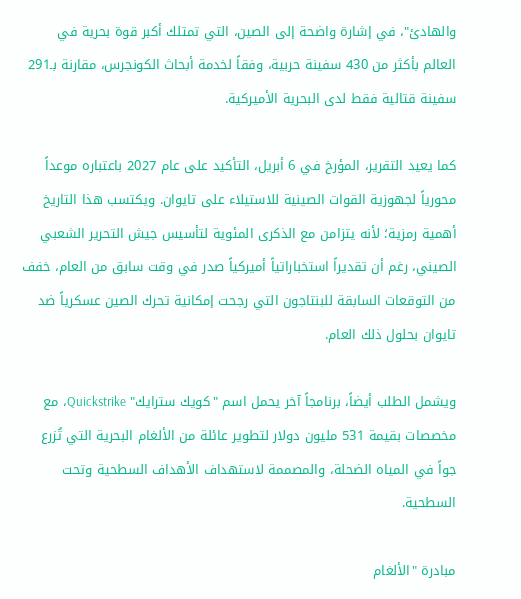والهادئ"، في إشارة واضحة إلى الصين، التي تمتلك أكبر قوة بحرية في العالم بأكثر من 430 سفينة حربية، وفقاً لخدمة أبحاث الكونجرس، مقارنة بـ291 سفينة قتالية فقط لدى البحرية الأميركية.

كما يعيد التقرير، المؤرخ في 6 أبريل، التأكيد على عام 2027 باعتباره موعداً محورياً لجهوزية القوات الصينية للاستيلاء على تايوان. ويكتسب هذا التاريخ أهمية رمزية؛ لأنه يتزامن مع الذكرى المئوية لتأسيس جيش التحرير الشعبي الصيني، رغم أن تقديراً استخباراتياً أميركياً صدر في وقت سابق من العام، خفف من التوقعات السابقة للبنتاجون التي رجحت إمكانية تحرك الصين عسكرياً ضد تايوان بحلول ذلك العام.

ويشمل الطلب أيضاً، برنامجاً آخر يحمل اسم "كويك سترايك" Quickstrike، مع مخصصات بقيمة 531 مليون دولار لتطوير عائلة من الألغام البحرية التي تُزرع جواً في المياه الضحلة، والمصممة لاستهداف الأهداف السطحية وتحت السطحية.

مبادرة "الألغام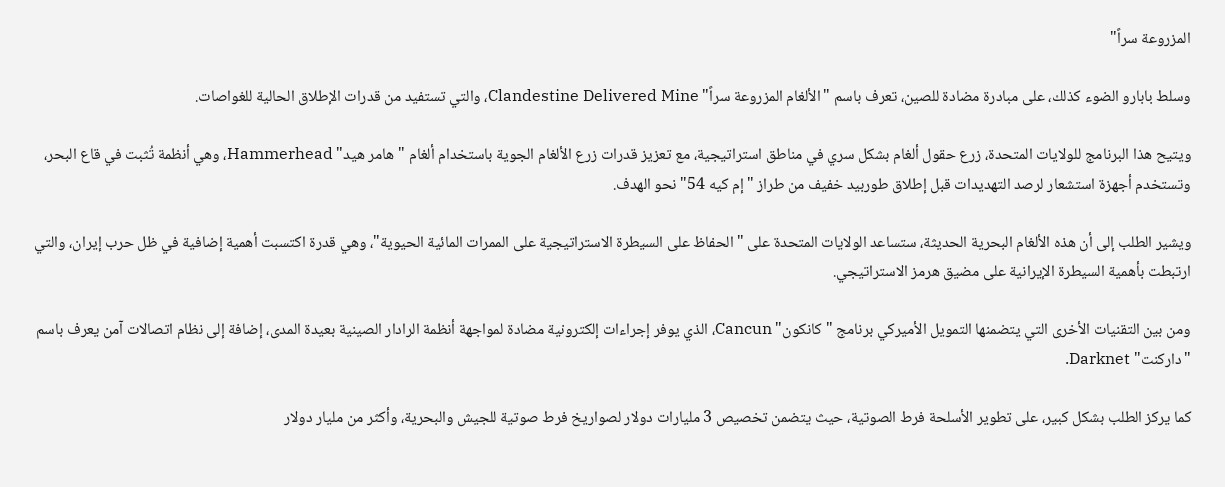المزروعة سراً"

وسلط بابارو الضوء كذلك، على مبادرة مضادة للصين، تعرف باسم "الألغام المزروعة سراً" Clandestine Delivered Mine، والتي تستفيد من قدرات الإطلاق الحالية للغواصات.

ويتيح هذا البرنامج للولايات المتحدة، زرع حقول ألغام بشكل سري في مناطق استراتيجية، مع تعزيز قدرات زرع الألغام الجوية باستخدام ألغام "هامر هيد" Hammerhead، وهي أنظمة تُثبت في قاع البحر، وتستخدم أجهزة استشعار لرصد التهديدات قبل إطلاق طوربيد خفيف من طراز "إم كيه 54" نحو الهدف.

ويشير الطلب إلى أن هذه الألغام البحرية الحديثة، ستساعد الولايات المتحدة على "الحفاظ على السيطرة الاستراتيجية على الممرات المائية الحيوية"، وهي قدرة اكتسبت أهمية إضافية في ظل حرب إيران، والتي ارتبطت بأهمية السيطرة الإيرانية على مضيق هرمز الاستراتيجي.

ومن بين التقنيات الأخرى التي يتضمنها التمويل الأميركي برنامج "كانكون" Cancun، الذي يوفر إجراءات إلكترونية مضادة لمواجهة أنظمة الرادار الصينية بعيدة المدى، إضافة إلى نظام اتصالات آمن يعرف باسم "داركنت" Darknet.

كما يركز الطلب بشكل كبير، على تطوير الأسلحة فرط الصوتية، حيث يتضمن تخصيص 3 مليارات دولار لصواريخ فرط صوتية للجيش والبحرية، وأكثر من مليار دولار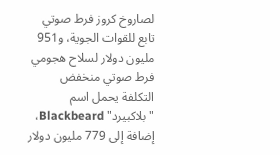لصاروخ كروز فرط صوتي تابع للقوات الجوية، و951 مليون دولار لسلاح هجومي فرط صوتي منخفض التكلفة يحمل اسم "بلاكبيرد" Blackbeard، إضافة إلى 779 مليون دولار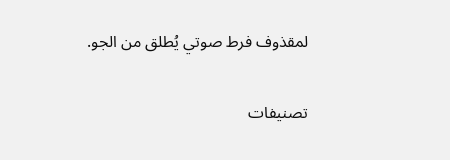لمقذوف فرط صوتي يُطلق من الجو.

تصنيفات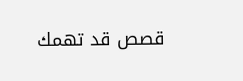قصص قد تهمك